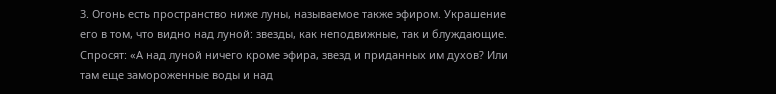3. Огонь есть пространство ниже луны, называемое также эфиром. Украшение его в том, что видно над луной: звезды, как неподвижные, так и блуждающие. Спросят: «А над луной ничего кроме эфира, звезд и приданных им духов? Или там еще замороженные воды и над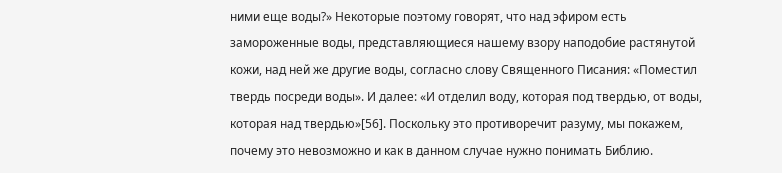ними еще воды?» Некоторые поэтому говорят, что над эфиром есть замороженные воды, представляющиеся нашему взору наподобие растянутой кожи, над ней же другие воды, согласно слову Священного Писания: «Поместил твердь посреди воды». И далее: «И отделил воду, которая под твердью, от воды, которая над твердью»[56]. Поскольку это противоречит разуму, мы покажем, почему это невозможно и как в данном случае нужно понимать Библию.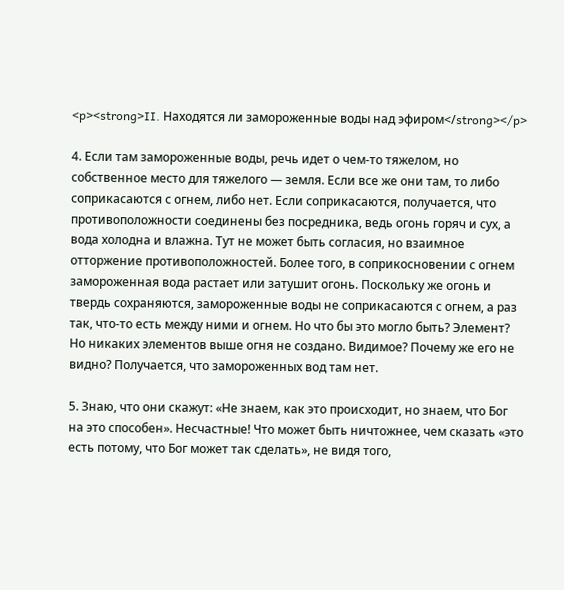<p><strong>II. Находятся ли замороженные воды над эфиром</strong></p>

4. Если там замороженные воды, речь идет о чем-то тяжелом, но собственное место для тяжелого — земля. Если все же они там, то либо соприкасаются с огнем, либо нет. Если соприкасаются, получается, что противоположности соединены без посредника, ведь огонь горяч и сух, а вода холодна и влажна. Тут не может быть согласия, но взаимное отторжение противоположностей. Более того, в соприкосновении с огнем замороженная вода растает или затушит огонь. Поскольку же огонь и твердь сохраняются, замороженные воды не соприкасаются с огнем, а раз так, что-то есть между ними и огнем. Но что бы это могло быть? Элемент? Но никаких элементов выше огня не создано. Видимое? Почему же его не видно? Получается, что замороженных вод там нет.

5. Знаю, что они скажут: «Не знаем, как это происходит, но знаем, что Бог на это способен». Несчастные! Что может быть ничтожнее, чем сказать «это есть потому, что Бог может так сделать», не видя того,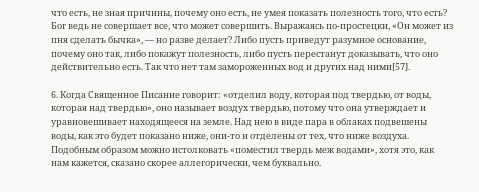что есть, не зная причины, почему оно есть, не умея показать полезность того, что есть? Бог ведь не совершает все, что может совершить. Выражаясь по-простецки, «Он может из пня сделать бычка», — но разве делает? Либо пусть приведут разумное основание, почему оно так, либо покажут полезность, либо пусть перестанут доказывать, что оно действительно есть. Так что нет там замороженных вод и других над ними[57].

6. Когда Священное Писание говорит: «отделил воду, которая под твердью, от воды, которая над твердью», оно называет воздух твердью, потому что она утверждает и уравновешивает находящееся на земле. Над нею в виде пара в облаках подвешены воды, как это будет показано ниже, они-то и отделены от тех, что ниже воздуха. Подобным образом можно истолковать «поместил твердь меж водами», хотя это, как нам кажется, сказано скорее аллегорически, чем буквально.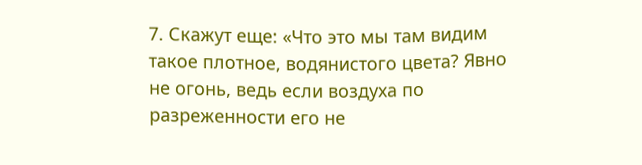7. Скажут еще: «Что это мы там видим такое плотное, водянистого цвета? Явно не огонь, ведь если воздуха по разреженности его не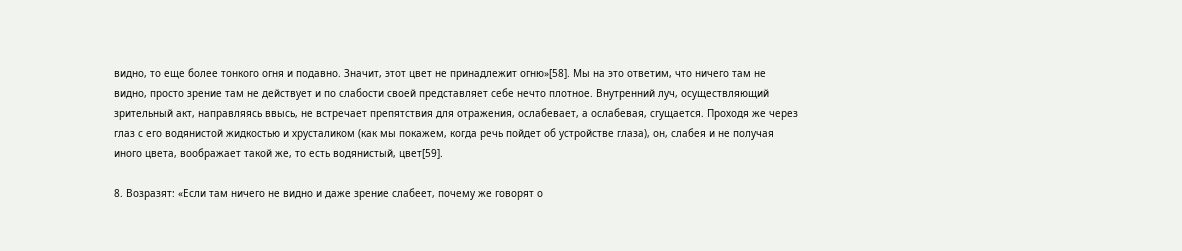видно, то еще более тонкого огня и подавно. Значит, этот цвет не принадлежит огню»[58]. Мы на это ответим, что ничего там не видно, просто зрение там не действует и по слабости своей представляет себе нечто плотное. Внутренний луч, осуществляющий зрительный акт, направляясь ввысь, не встречает препятствия для отражения, ослабевает, а ослабевая, сгущается. Проходя же через глаз с его водянистой жидкостью и хрусталиком (как мы покажем, когда речь пойдет об устройстве глаза), он, слабея и не получая иного цвета, воображает такой же, то есть водянистый, цвет[59].

8. Возразят: «Если там ничего не видно и даже зрение слабеет, почему же говорят о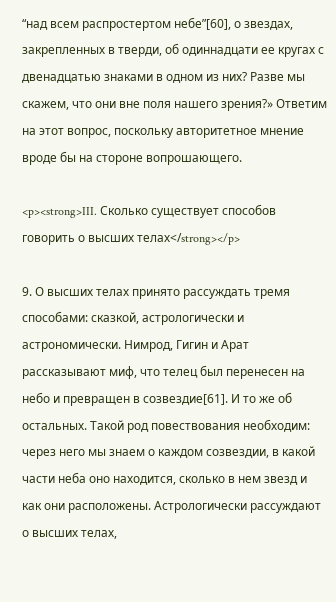“над всем распростертом небе”[60], о звездах, закрепленных в тверди, об одиннадцати ее кругах с двенадцатью знаками в одном из них? Разве мы скажем, что они вне поля нашего зрения?» Ответим на этот вопрос, поскольку авторитетное мнение вроде бы на стороне вопрошающего.

<p><strong>III. Сколько существует способов говорить о высших телах</strong></p>

9. О высших телах принято рассуждать тремя способами: сказкой, астрологически и астрономически. Нимрод, Гигин и Арат рассказывают миф, что телец был перенесен на небо и превращен в созвездие[61]. И то же об остальных. Такой род повествования необходим: через него мы знаем о каждом созвездии, в какой части неба оно находится, сколько в нем звезд и как они расположены. Астрологически рассуждают о высших телах,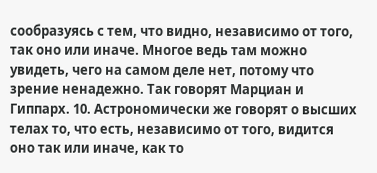сообразуясь с тем, что видно, независимо от того, так оно или иначе. Многое ведь там можно увидеть, чего на самом деле нет, потому что зрение ненадежно. Так говорят Марциан и Гиппарх. 10. Астрономически же говорят о высших телах то, что есть, независимо от того, видится оно так или иначе, как то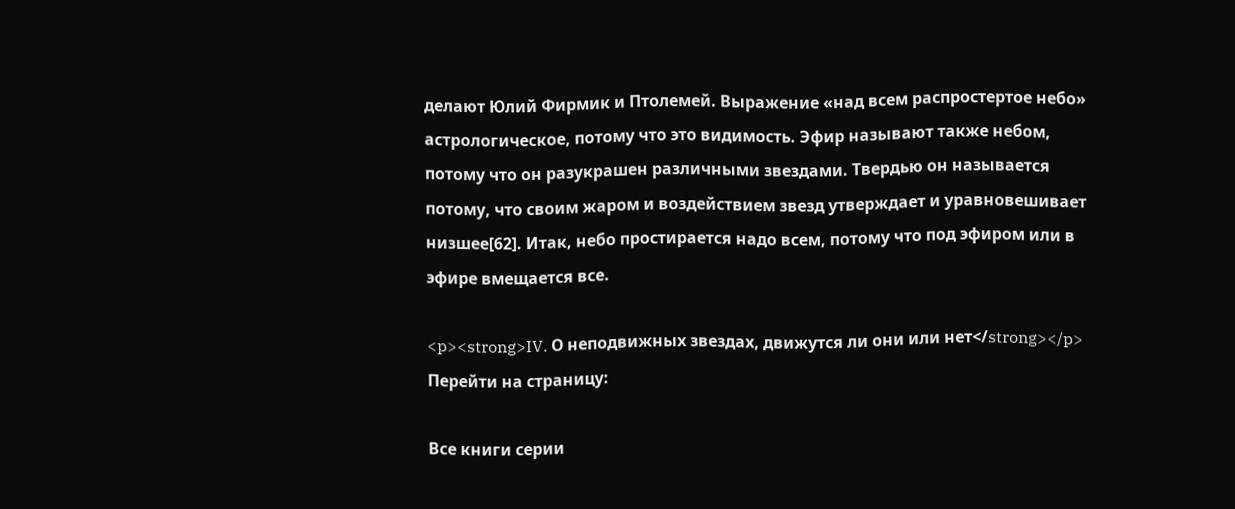делают Юлий Фирмик и Птолемей. Выражение «над всем распростертое небо» астрологическое, потому что это видимость. Эфир называют также небом, потому что он разукрашен различными звездами. Твердью он называется потому, что своим жаром и воздействием звезд утверждает и уравновешивает низшее[62]. Итак, небо простирается надо всем, потому что под эфиром или в эфире вмещается все.

<p><strong>IV. О неподвижных звездах, движутся ли они или нет</strong></p>
Перейти на страницу:

Все книги серии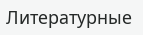Литературные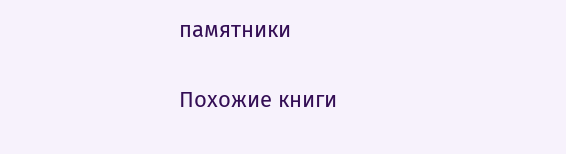памятники

Похожие книги